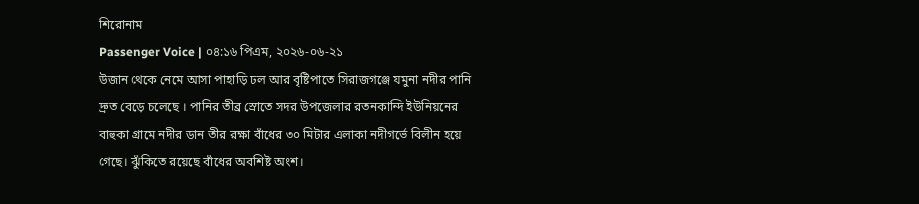শিরোনাম
Passenger Voice | ০৪:১৬ পিএম, ২০২৬-০৬-২১
উজান থেকে নেমে আসা পাহাড়ি ঢল আর বৃষ্টিপাতে সিরাজগঞ্জে যমুনা নদীর পানি দ্রুত বেড়ে চলেছে । পানির তীব্র স্রোতে সদর উপজেলার রতনকান্দি ইউনিয়নের বাহুকা গ্রামে নদীর ডান তীর রক্ষা বাঁধের ৩০ মিটার এলাকা নদীগর্ভে বিলীন হয়ে গেছে। ঝুঁকিতে রয়েছে বাঁধের অবশিষ্ট অংশ।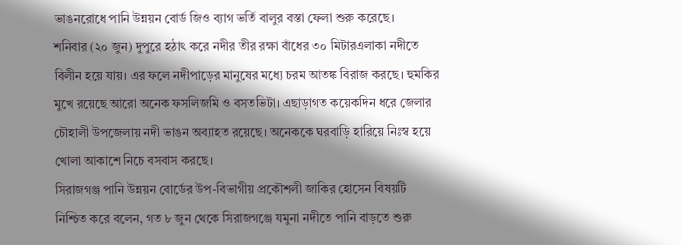ভাঙনরোধে পানি উন্নয়ন বোর্ড জিও ব্যাগ ভর্তি বালুর বস্তা ফেলা শুরু করেছে।
শনিবার (২০ জুন) দুপুরে হঠাৎ করে নদীর তীর রক্ষা বাঁধের ৩০ মিটারএলাকা নদীতে বিলীন হয়ে যায়। এর ফলে নদীপাড়ের মানুষের মধ্যে চরম আতঙ্ক বিরাজ করছে। হুমকির মুখে রয়েছে আরো অনেক ফসলিজমি ও বসতভিটা। এছাড়াগত কয়েকদিন ধরে জেলার চৌহালী উপজেলায় নদী ভাঙন অব্যাহত রয়েছে। অনেককে ঘরবাড়ি হারিয়ে নিঃস্ব হয়ে খোলা আকাশে নিচে বসবাস করছে।
সিরাজগঞ্জ পানি উন্নয়ন বোর্ডের উপ-বিভাগীয় প্রকৌশলী জাকির হোসেন বিষয়টি নিশ্চিত করে বলেন, গত ৮ জুন থেকে সিরাজগঞ্জে যমুনা নদীতে পানি বাড়তে শুরু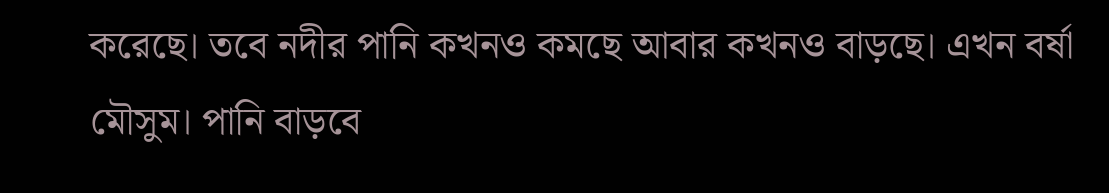করেছে। তবে নদীর পানি কখনও কমছে আবার কখনও বাড়ছে। এখন বর্ষা মৌসুম। পানি বাড়বে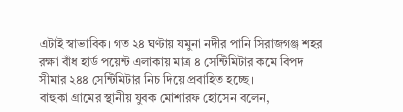এটাই স্বাভাবিক। গত ২৪ ঘণ্টায় যমুনা নদীর পানি সিরাজগঞ্জ শহর রক্ষা বাঁধ হার্ড পয়েন্ট এলাকায় মাত্র ৪ সেন্টিমিটার কমে বিপদ সীমার ২৪৪ সেন্টিমিটার নিচ দিয়ে প্রবাহিত হচ্ছে।
বাহুকা গ্রামের স্থানীয় যুবক মোশারফ হোসেন বলেন,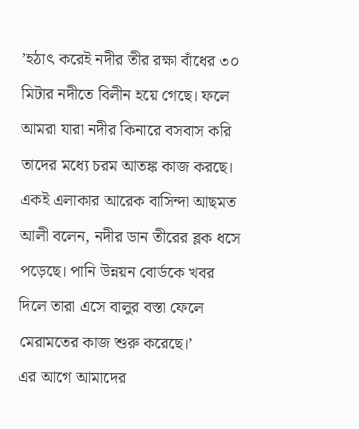’হঠাৎ করেই নদীর তীর রক্ষা বাঁধের ৩০ মিটার নদীতে বিলীন হয়ে গেছে। ফলে আমরা যারা নদীর কিনারে বসবাস করি তাদের মধ্যে চরম আতঙ্ক কাজ করছে। একই এলাকার আরেক বাসিন্দা আছমত আলী বলেন, নদীর ডান তীরের ব্লক ধসে পড়েছে। পানি উন্নয়ন বোর্ডকে খবর দিলে তারা এসে বালুর বস্তা ফেলে মেরামতের কাজ শুরু করেছে।’
এর আগে আমাদের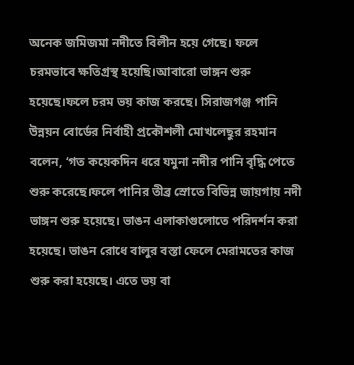অনেক জমিজমা নদীতে বিলীন হয়ে গেছে। ফলে চরমভাবে ক্ষতিগ্রস্থ হয়েছি।আবারো ভাঙ্গন শুরু হয়েছে।ফলে চরম ভয় কাজ করছে। সিরাজগঞ্জ পানি উন্নয়ন বোর্ডের নির্বাহী প্রকৌশলী মোখলেছুর রহমান বলেন, ‘গত কয়েকদিন ধরে যমুনা নদীর পানি বৃদ্ধি পেতে শুরু করেছে।ফলে পানির তীব্র স্রোতে বিভিন্ন জায়গায় নদী ভাঙ্গন শুরু হয়েছে। ভাঙন এলাকাগুলোতে পরিদর্শন করা হয়েছে। ভাঙন রোধে বালুর বস্তা ফেলে মেরামতের কাজ শুরু করা হয়েছে। এতে ভয় বা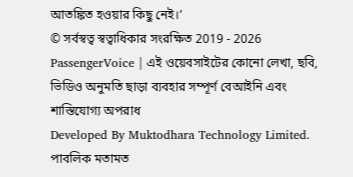আতঙ্কিত হওয়ার কিছু নেই।’
© সর্বস্বত্ব স্বত্বাধিকার সংরক্ষিত 2019 - 2026 PassengerVoice | এই ওয়েবসাইটের কোনো লেখা, ছবি, ভিডিও অনুমতি ছাড়া ব্যবহার সম্পূর্ণ বেআইনি এবং শাস্তিযোগ্য অপরাধ
Developed By Muktodhara Technology Limited.
পাবলিক মতামত